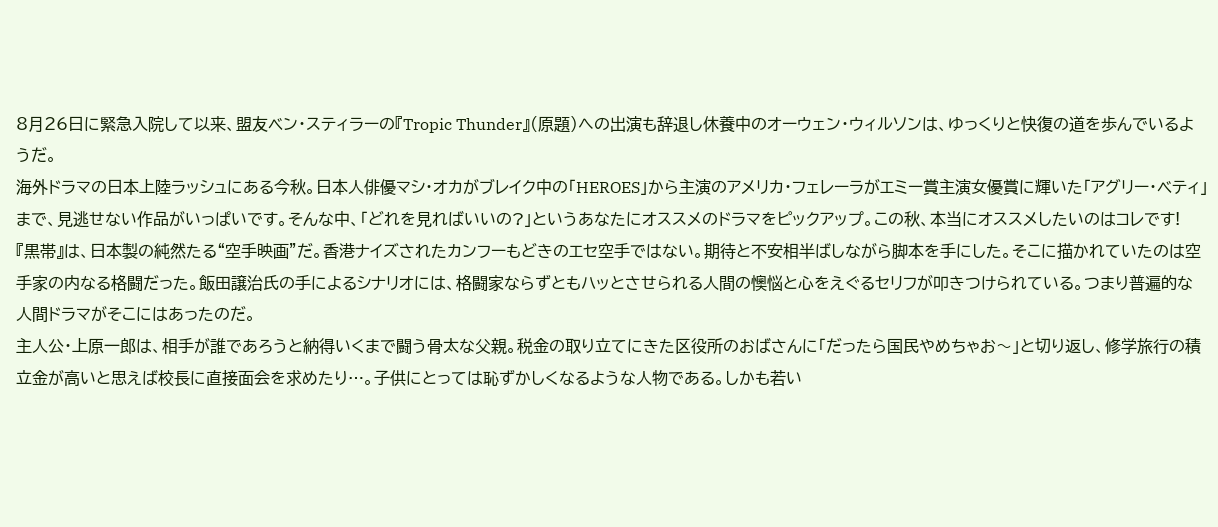8月26日に緊急入院して以来、盟友ベン・スティラーの『Tropic Thunder』(原題)への出演も辞退し休養中のオーウェン・ウィルソンは、ゆっくりと快復の道を歩んでいるようだ。
海外ドラマの日本上陸ラッシュにある今秋。日本人俳優マシ・オカがブレイク中の「HEROES」から主演のアメリカ・フェレーラがエミー賞主演女優賞に輝いた「アグリー・ベティ」まで、見逃せない作品がいっぱいです。そんな中、「どれを見ればいいの?」というあなたにオススメのドラマをピックアップ。この秋、本当にオススメしたいのはコレです!
『黒帯』は、日本製の純然たる“空手映画”だ。香港ナイズされたカンフーもどきのエセ空手ではない。期待と不安相半ばしながら脚本を手にした。そこに描かれていたのは空手家の内なる格闘だった。飯田譲治氏の手によるシナリオには、格闘家ならずともハッとさせられる人間の懊悩と心をえぐるセリフが叩きつけられている。つまり普遍的な人間ドラマがそこにはあったのだ。
主人公・上原一郎は、相手が誰であろうと納得いくまで闘う骨太な父親。税金の取り立てにきた区役所のおばさんに「だったら国民やめちゃお〜」と切り返し、修学旅行の積立金が高いと思えば校長に直接面会を求めたり…。子供にとっては恥ずかしくなるような人物である。しかも若い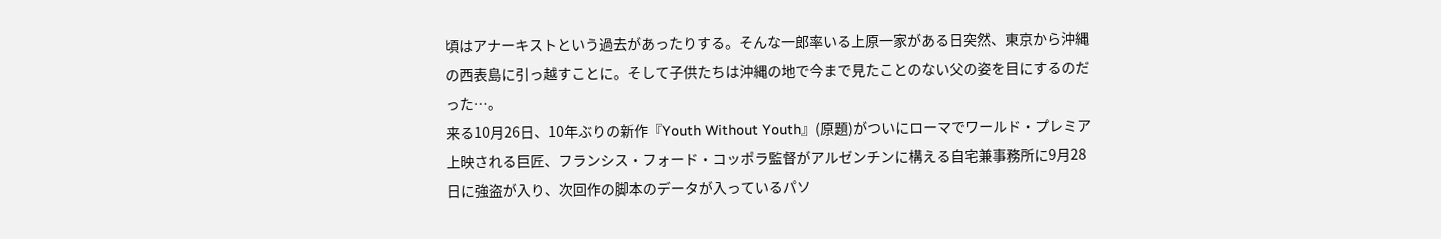頃はアナーキストという過去があったりする。そんな一郎率いる上原一家がある日突然、東京から沖縄の西表島に引っ越すことに。そして子供たちは沖縄の地で今まで見たことのない父の姿を目にするのだった…。
来る10月26日、10年ぶりの新作『Youth Without Youth』(原題)がついにローマでワールド・プレミア上映される巨匠、フランシス・フォード・コッポラ監督がアルゼンチンに構える自宅兼事務所に9月28日に強盗が入り、次回作の脚本のデータが入っているパソ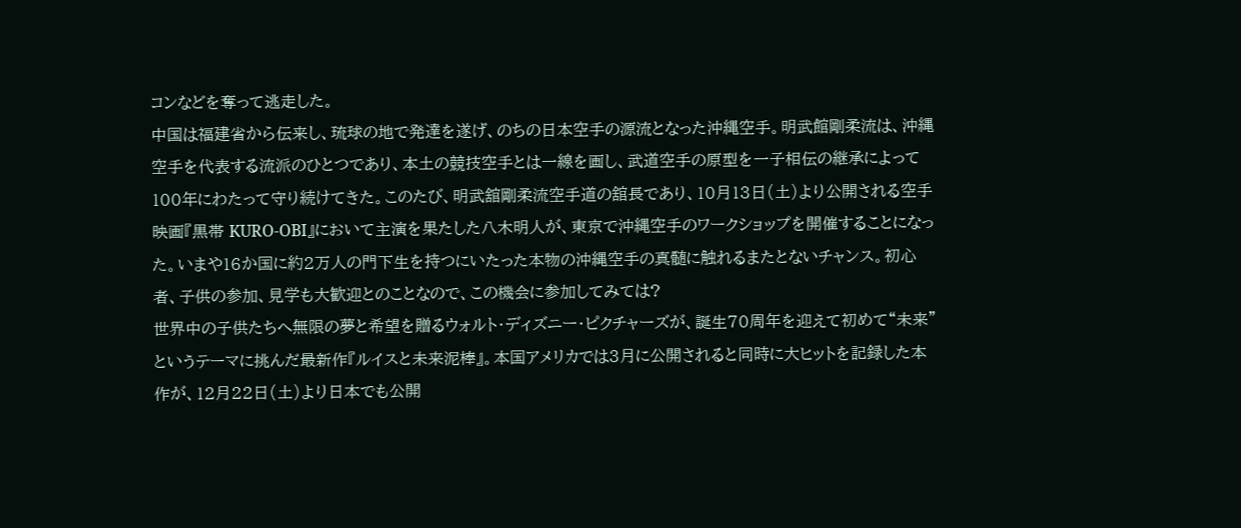コンなどを奪って逃走した。
中国は福建省から伝来し、琉球の地で発達を遂げ、のちの日本空手の源流となった沖縄空手。明武館剛柔流は、沖縄空手を代表する流派のひとつであり、本土の競技空手とは一線を画し、武道空手の原型を一子相伝の継承によって100年にわたって守り続けてきた。このたび、明武舘剛柔流空手道の舘長であり、10月13日(土)より公開される空手映画『黒帯 KURO-OBI』において主演を果たした八木明人が、東京で沖縄空手のワークショップを開催することになった。いまや16か国に約2万人の門下生を持つにいたった本物の沖縄空手の真髄に触れるまたとないチャンス。初心者、子供の参加、見学も大歓迎とのことなので、この機会に参加してみては?
世界中の子供たちへ無限の夢と希望を贈るウォルト・ディズニー・ピクチャーズが、誕生70周年を迎えて初めて“未来”というテーマに挑んだ最新作『ルイスと未来泥棒』。本国アメリカでは3月に公開されると同時に大ヒットを記録した本作が、12月22日(土)より日本でも公開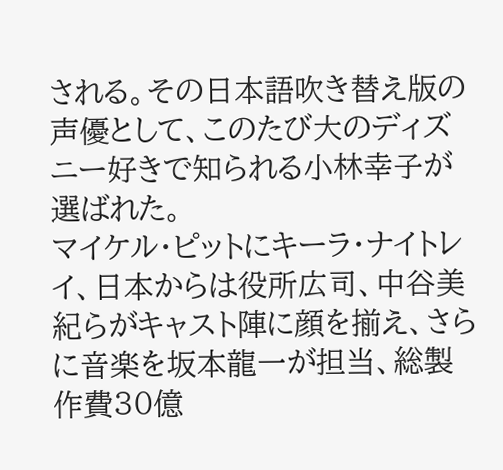される。その日本語吹き替え版の声優として、このたび大のディズニー好きで知られる小林幸子が選ばれた。
マイケル・ピットにキーラ・ナイトレイ、日本からは役所広司、中谷美紀らがキャスト陣に顔を揃え、さらに音楽を坂本龍一が担当、総製作費30億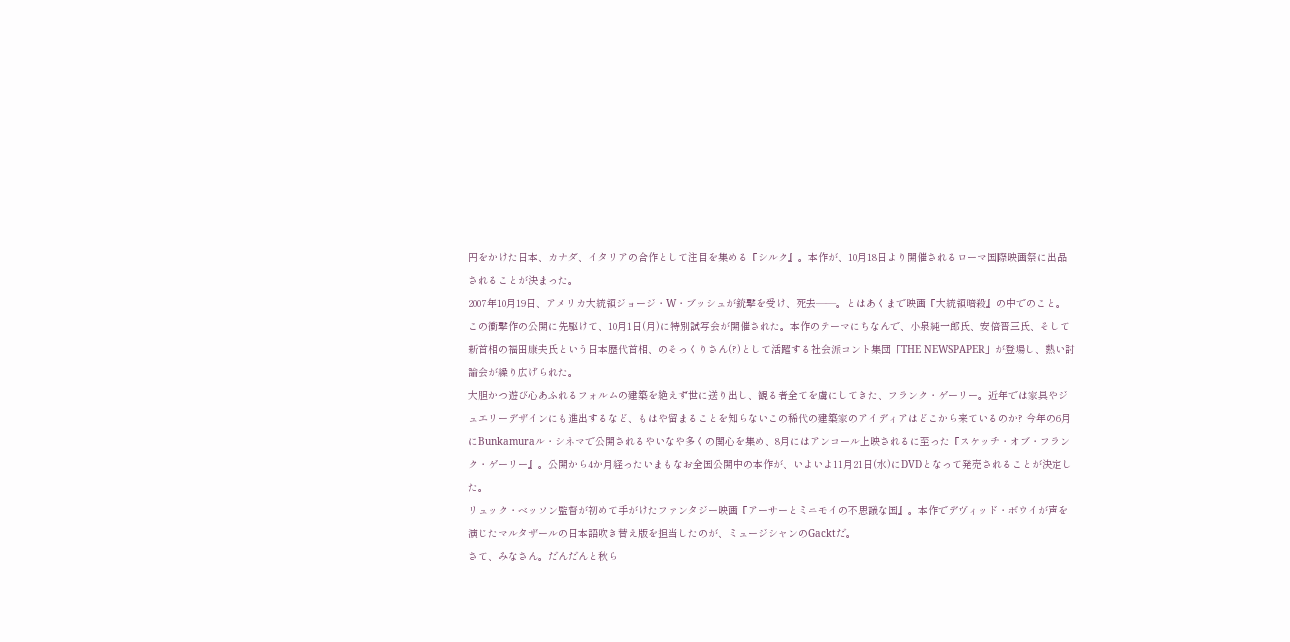円をかけた日本、カナダ、イタリアの合作として注目を集める『シルク』。本作が、10月18日より開催されるローマ国際映画祭に出品されることが決まった。
2007年10月19日、アメリカ大統領ジョージ・W・ブッシュが銃撃を受け、死去——。とはあくまで映画『大統領暗殺』の中でのこと。この衝撃作の公開に先駆けて、10月1日(月)に特別試写会が開催された。本作のテーマにちなんで、小泉純一郎氏、安倍晋三氏、そして新首相の福田康夫氏という日本歴代首相、のそっくりさん(?)として活躍する社会派コント集団「THE NEWSPAPER」が登場し、熱い討論会が繰り広げられた。
大胆かつ遊び心あふれるフォルムの建築を絶えず世に送り出し、観る者全てを虜にしてきた、フランク・ゲーリー。近年では家具やジュエリーデザインにも進出するなど、もはや留まることを知らないこの稀代の建築家のアイディアはどこから来ているのか? 今年の6月にBunkamuraル・シネマで公開されるやいなや多くの関心を集め、8月にはアンコール上映されるに至った『スケッチ・オブ・フランク・ゲーリー』。公開から4か月経ったいまもなお全国公開中の本作が、いよいよ11月21日(水)にDVDとなって発売されることが決定した。
リュック・ベッソン監督が初めて手がけたファンタジー映画『アーサーとミニモイの不思議な国』。本作でデヴィッド・ボウイが声を演じたマルタザールの日本語吹き替え版を担当したのが、ミュージシャンのGacktだ。
さて、みなさん。だんだんと秋ら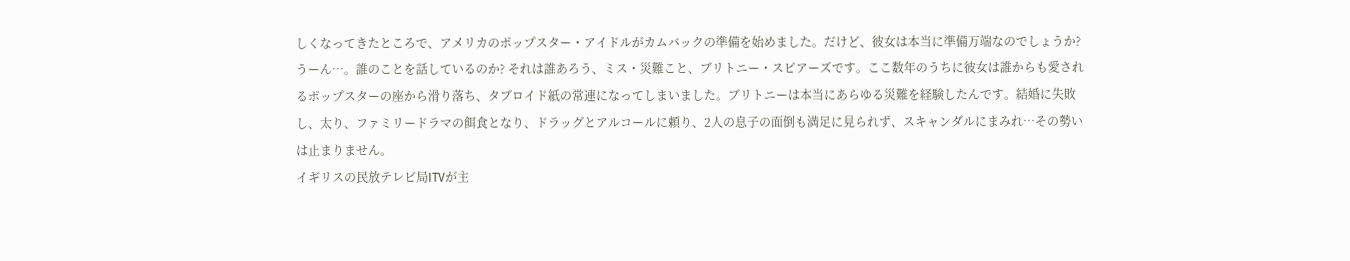しくなってきたところで、アメリカのポップスター・アイドルがカムバックの準備を始めました。だけど、彼女は本当に準備万端なのでしょうか? うーん…。誰のことを話しているのか? それは誰あろう、ミス・災難こと、ブリトニー・スピアーズです。ここ数年のうちに彼女は誰からも愛されるポップスターの座から滑り落ち、タブロイド紙の常連になってしまいました。ブリトニーは本当にあらゆる災難を経験したんです。結婚に失敗し、太り、ファミリードラマの餌食となり、ドラッグとアルコールに頼り、2人の息子の面倒も満足に見られず、スキャンダルにまみれ…その勢いは止まりません。
イギリスの民放テレビ局ITVが主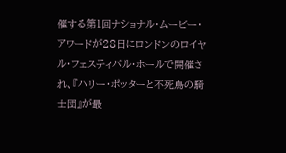催する第1回ナショナル・ムービー・アワードが28日にロンドンのロイヤル・フェスティバル・ホールで開催され、『ハリー・ポッターと不死鳥の騎士団』が最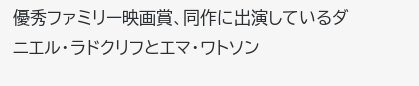優秀ファミリー映画賞、同作に出演しているダニエル・ラドクリフとエマ・ワトソン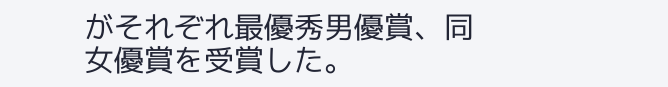がそれぞれ最優秀男優賞、同女優賞を受賞した。